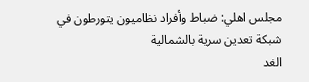مجلس اهلي: ضباط وأفراد نظاميون يتورطون في شبكة تعدين سرية بالشمالية
الغد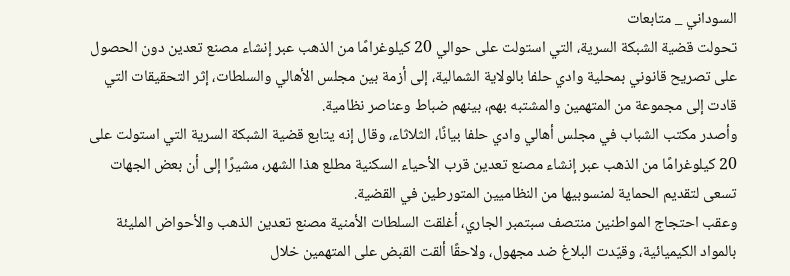السوداني _ متابعات
تحولت قضية الشبكة السرية، التي استولت على حوالي 20 كيلوغرامًا من الذهب عبر إنشاء مصنع تعدين دون الحصول على تصريح قانوني بمحلية وادي حلفا بالولاية الشمالية، إلى أزمة بين مجلس الأهالي والسلطات، إثر التحقيقات التي قادت إلى مجموعة من المتهمين والمشتبه بهم، بينهم ضباط وعناصر نظامية.
وأصدر مكتب الشباب في مجلس أهالي وادي حلفا بيانًا، الثلاثاء، وقال إنه يتابع قضية الشبكة السرية التي استولت على 20 كيلوغرامًا من الذهب عبر إنشاء مصنع تعدين قرب الأحياء السكنية مطلع هذا الشهر، مشيرًا إلى أن بعض الجهات تسعى لتقديم الحماية لمنسوبيها من النظاميين المتورطين في القضية.
وعقب احتجاج المواطنين منتصف سبتمبر الجاري، أغلقت السلطات الأمنية مصنع تعدين الذهب والأحواض المليئة بالمواد الكيميائية، وقيّدت البلاغ ضد مجهول، ولاحقًا ألقت القبض على المتهمين خلال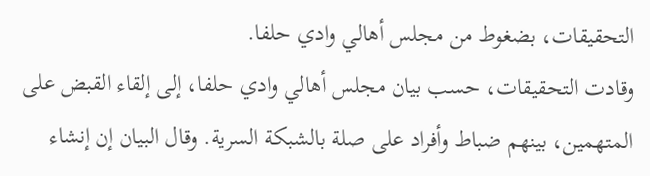التحقيقات، بضغوط من مجلس أهالي وادي حلفا.
وقادت التحقيقات، حسب بيان مجلس أهالي وادي حلفا، إلى إلقاء القبض على المتهمين، بينهم ضباط وأفراد على صلة بالشبكة السرية. وقال البيان إن إنشاء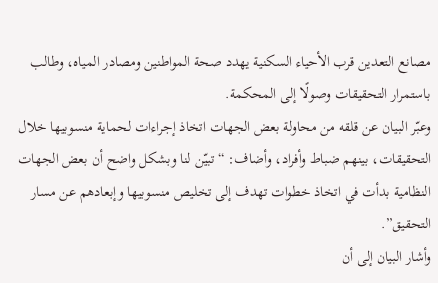مصانع التعدين قرب الأحياء السكنية يهدد صحة المواطنين ومصادر المياه، وطالب باستمرار التحقيقات وصولًا إلى المحكمة.
وعبّر البيان عن قلقه من محاولة بعض الجهات اتخاذ إجراءات لحماية منسوبيها خلال التحقيقات، بينهم ضباط وأفراد، وأضاف: “تبيّن لنا وبشكل واضح أن بعض الجهات النظامية بدأت في اتخاذ خطوات تهدف إلى تخليص منسوبيها وإبعادهم عن مسار التحقيق”.
وأشار البيان إلى أن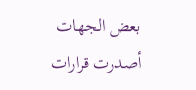بعض الجهات أصدرت قرارات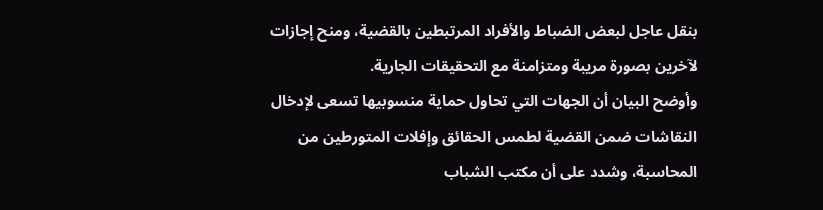بنقل عاجل لبعض الضباط والأفراد المرتبطين بالقضية، ومنح إجازات لآخرين بصورة مريبة ومتزامنة مع التحقيقات الجارية.
وأوضح البيان أن الجهات التي تحاول حماية منسوبيها تسعى لإدخال النقاشات ضمن القضية لطمس الحقائق وإفلات المتورطين من المحاسبة، وشدد على أن مكتب الشباب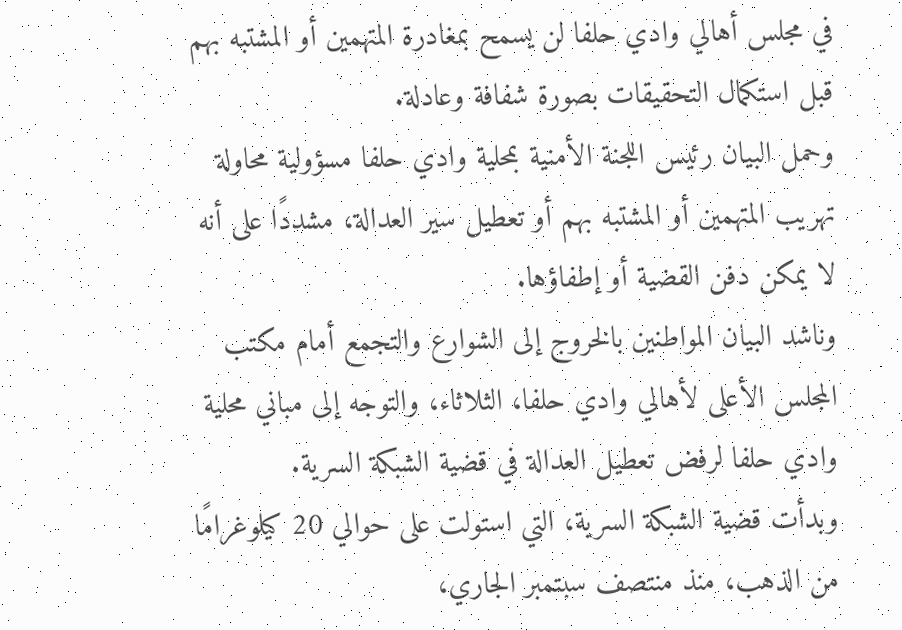في مجلس أهالي وادي حلفا لن يسمح بمغادرة المتهمين أو المشتبه بهم قبل استكمال التحقيقات بصورة شفافة وعادلة.
وحمل البيان رئيس اللجنة الأمنية بمحلية وادي حلفا مسؤولية محاولة تهريب المتهمين أو المشتبه بهم أو تعطيل سير العدالة، مشددًا على أنه لا يمكن دفن القضية أو إطفاؤها.
وناشد البيان المواطنين بالخروج إلى الشوارع والتجمع أمام مكتب المجلس الأعلى لأهالي وادي حلفا، الثلاثاء، والتوجه إلى مباني محلية وادي حلفا لرفض تعطيل العدالة في قضية الشبكة السرية.
وبدأت قضية الشبكة السرية، التي استولت على حوالي 20 كيلوغرامًا من الذهب، منذ منتصف سبتمبر الجاري،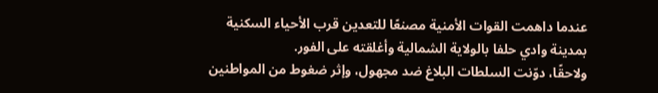عندما داهمت القوات الأمنية مصنعًا للتعدين قرب الأحياء السكنية بمدينة وادي حلفا بالولاية الشمالية وأغلقته على الفور.
ولاحقًا، دوّنت السلطات البلاغ ضد مجهول، وإثر ضغوط من المواطنين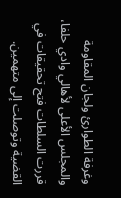وغرفة الطوارئ ولجان المقاومة والمجلس الأعلى لأهالي وادي حلفا، قررت السلطات فتح تحقيقات في القضية وتوصلت إلى متهمين.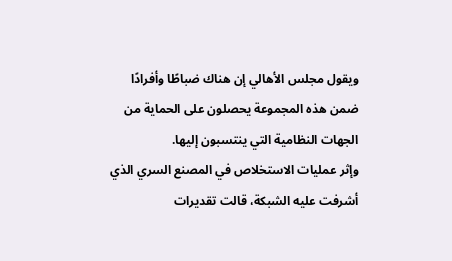ويقول مجلس الأهالي إن هناك ضباطًا وأفرادًا ضمن هذه المجموعة يحصلون على الحماية من الجهات النظامية التي ينتسبون إليها.
وإثر عمليات الاستخلاص في المصنع السري الذي أشرفت عليه الشبكة، قالت تقديرات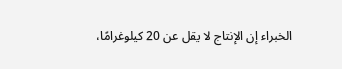الخبراء إن الإنتاج لا يقل عن 20 كيلوغرامًا،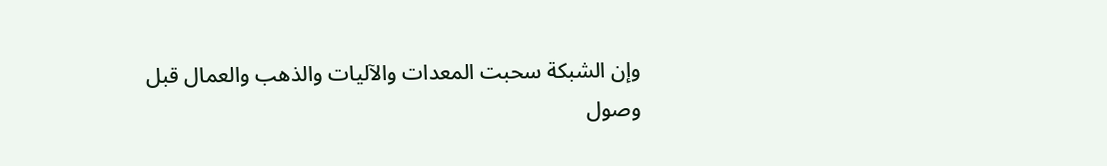وإن الشبكة سحبت المعدات والآليات والذهب والعمال قبل وصول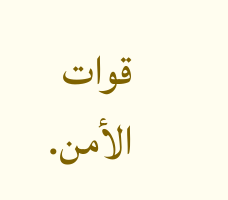قوات الأمن.